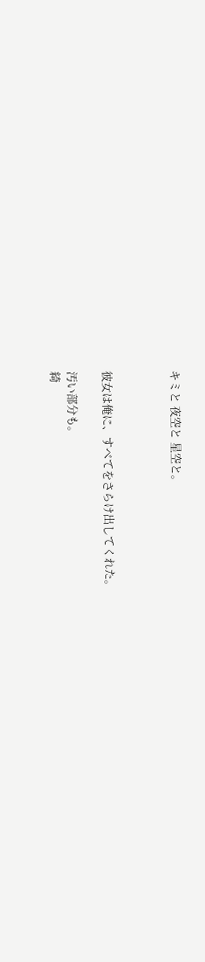キミと 夜空と 星空と。



彼女は俺に、すべてをさらけ出してくれた。

汚い部分も。
綺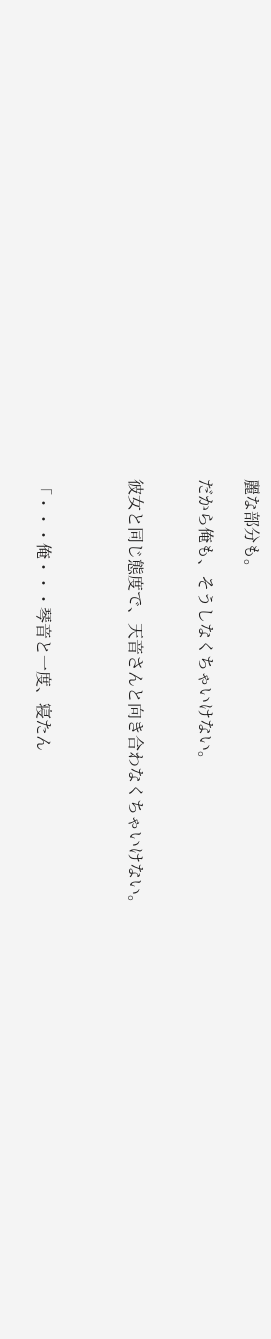麗な部分も。

だから俺も、そうしなくちゃいけない。


彼女と同じ態度で、天音さんと向き合わなくちゃいけない。



「・・・俺・・・琴音と一度、寝たん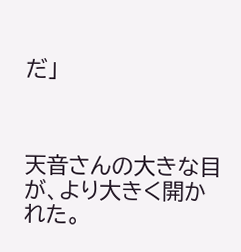だ」



天音さんの大きな目が、より大きく開かれた。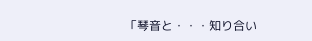「琴音と・・・知り合い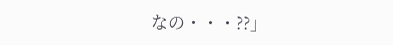なの・・・??」